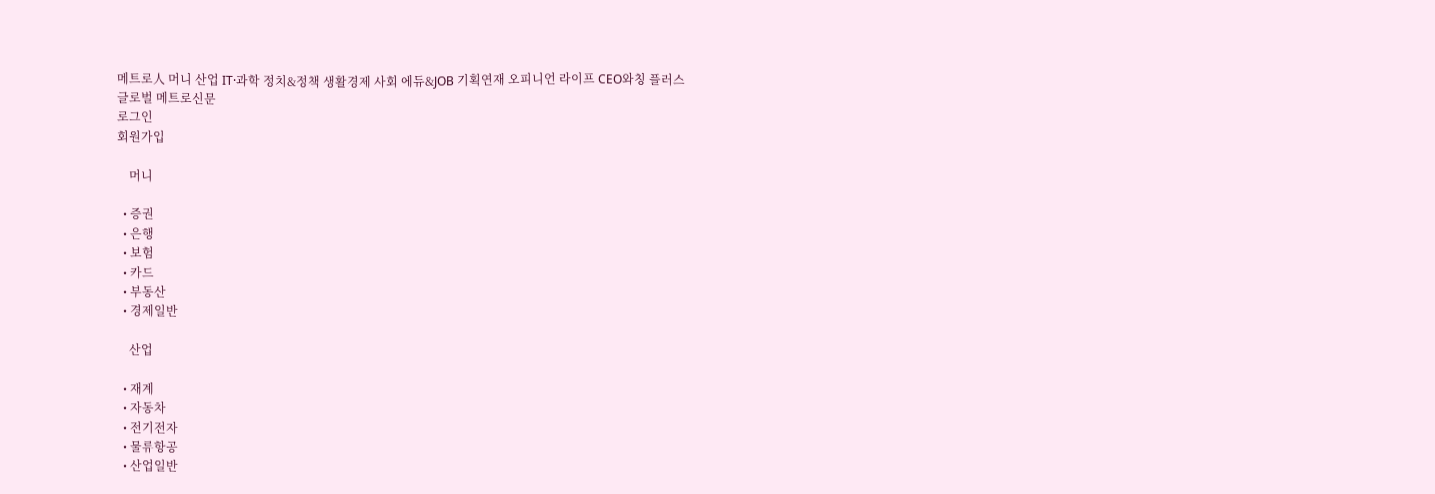메트로人 머니 산업 IT·과학 정치&정책 생활경제 사회 에듀&JOB 기획연재 오피니언 라이프 CEO와칭 플러스
글로벌 메트로신문
로그인
회원가입

    머니

  • 증권
  • 은행
  • 보험
  • 카드
  • 부동산
  • 경제일반

    산업

  • 재계
  • 자동차
  • 전기전자
  • 물류항공
  • 산업일반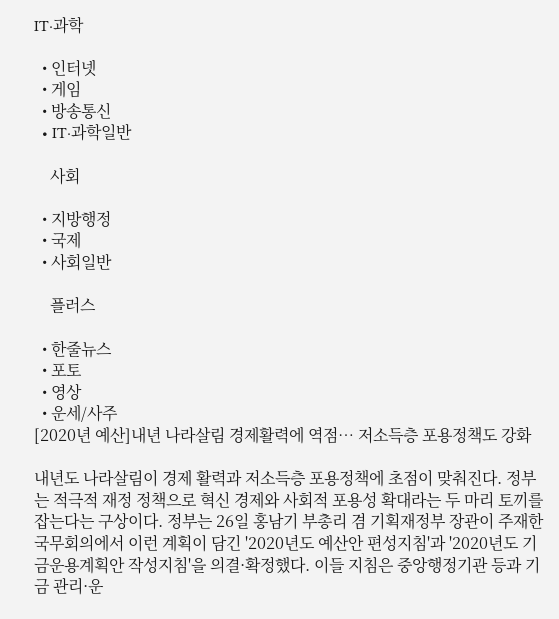IT·과학

  • 인터넷
  • 게임
  • 방송통신
  • IT·과학일반

    사회

  • 지방행정
  • 국제
  • 사회일반

    플러스

  • 한줄뉴스
  • 포토
  • 영상
  • 운세/사주
[2020년 예산]내년 나라살림 경제활력에 역점… 저소득층 포용정책도 강화

내년도 나라살림이 경제 활력과 저소득층 포용정책에 초점이 맞춰진다. 정부는 적극적 재정 정책으로 혁신 경제와 사회적 포용성 확대라는 두 마리 토끼를 잡는다는 구상이다. 정부는 26일 홍남기 부총리 겸 기획재정부 장관이 주재한 국무회의에서 이런 계획이 담긴 '2020년도 예산안 편성지침'과 '2020년도 기금운용계획안 작성지침'을 의결·확정했다. 이들 지침은 중앙행정기관 등과 기금 관리·운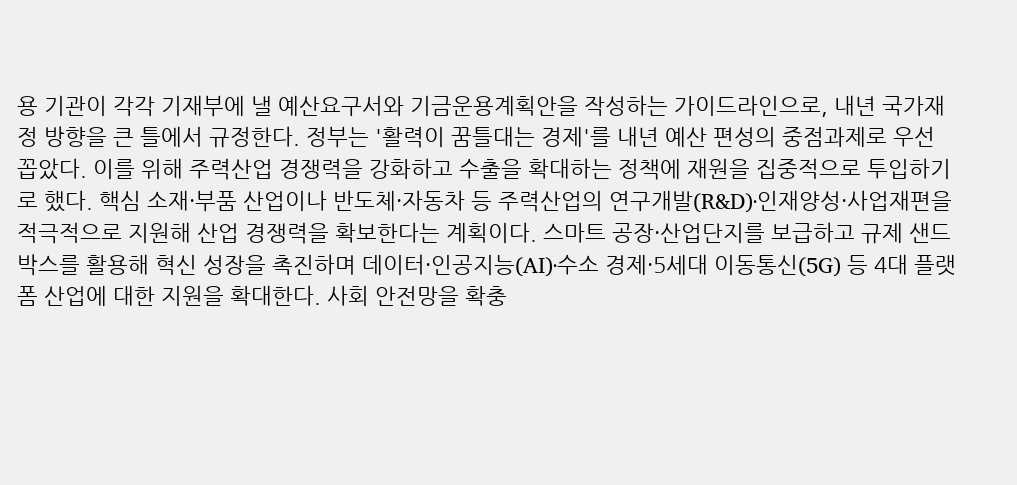용 기관이 각각 기재부에 낼 예산요구서와 기금운용계획안을 작성하는 가이드라인으로, 내년 국가재정 방향을 큰 틀에서 규정한다. 정부는 '활력이 꿈틀대는 경제'를 내년 예산 편성의 중점과제로 우선 꼽았다. 이를 위해 주력산업 경쟁력을 강화하고 수출을 확대하는 정책에 재원을 집중적으로 투입하기로 했다. 핵심 소재·부품 산업이나 반도체·자동차 등 주력산업의 연구개발(R&D)·인재양성·사업재편을 적극적으로 지원해 산업 경쟁력을 확보한다는 계획이다. 스마트 공장·산업단지를 보급하고 규제 샌드박스를 활용해 혁신 성장을 촉진하며 데이터·인공지능(AI)·수소 경제·5세대 이동통신(5G) 등 4대 플랫폼 산업에 대한 지원을 확대한다. 사회 안전망을 확충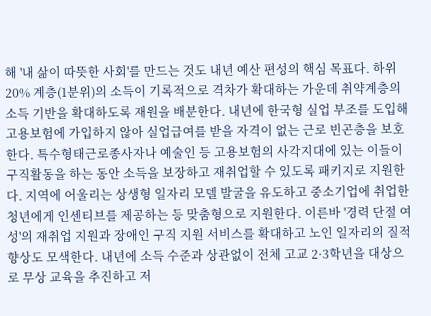해 '내 삶이 따뜻한 사회'를 만드는 것도 내년 예산 편성의 핵심 목표다. 하위 20% 계층(1분위)의 소득이 기록적으로 격차가 확대하는 가운데 취약계층의 소득 기반을 확대하도록 재원을 배분한다. 내년에 한국형 실업 부조를 도입해 고용보험에 가입하지 않아 실업급여를 받을 자격이 없는 근로 빈곤층을 보호한다. 특수형태근로종사자나 예술인 등 고용보험의 사각지대에 있는 이들이 구직활동을 하는 동안 소득을 보장하고 재취업할 수 있도록 패키지로 지원한다. 지역에 어울리는 상생형 일자리 모델 발굴을 유도하고 중소기업에 취업한 청년에게 인센티브를 제공하는 등 맞춤형으로 지원한다. 이른바 '경력 단절 여성'의 재취업 지원과 장애인 구직 지원 서비스를 확대하고 노인 일자리의 질적 향상도 모색한다. 내년에 소득 수준과 상관없이 전체 고교 2·3학년을 대상으로 무상 교육을 추진하고 저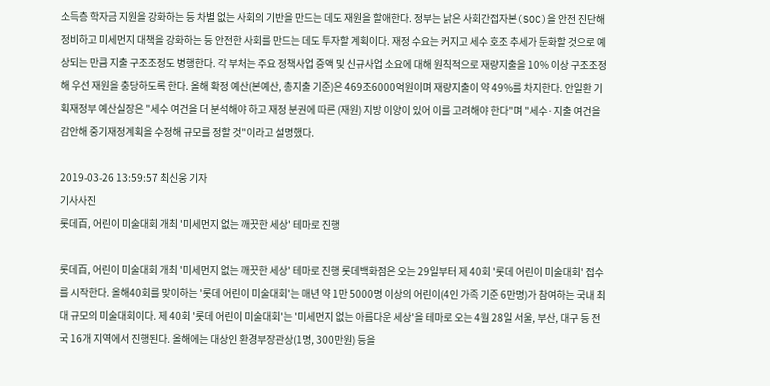소득층 학자금 지원을 강화하는 등 차별 없는 사회의 기반을 만드는 데도 재원을 할애한다. 정부는 낡은 사회간접자본(SOC)을 안전 진단해 정비하고 미세먼지 대책을 강화하는 등 안전한 사회를 만드는 데도 투자할 계획이다. 재정 수요는 커지고 세수 호조 추세가 둔화할 것으로 예상되는 만큼 지출 구조조정도 병행한다. 각 부처는 주요 정책사업 증액 및 신규사업 소요에 대해 원칙적으로 재량지출을 10% 이상 구조조정해 우선 재원을 충당하도록 한다. 올해 확정 예산(본예산, 총지출 기준)은 469조6000억원이며 재량지출이 약 49%를 차지한다. 안일환 기획재정부 예산실장은 "세수 여건을 더 분석해야 하고 재정 분권에 따른 (재원) 지방 이양이 있어 이를 고려해야 한다"며 "세수·지출 여건을 감안해 중기재정계획을 수정해 규모를 정할 것"이라고 설명했다.

2019-03-26 13:59:57 최신웅 기자
기사사진
롯데百, 어린이 미술대회 개최 '미세먼지 없는 깨끗한 세상' 테마로 진행

롯데百, 어린이 미술대회 개최 '미세먼지 없는 깨끗한 세상' 테마로 진행 롯데백화점은 오는 29일부터 제 40회 '롯데 어린이 미술대회' 접수를 시작한다. 올해40회를 맞이하는 '롯데 어린이 미술대회'는 매년 약 1만 5000명 이상의 어린이(4인 가족 기준 6만명)가 참여하는 국내 최대 규모의 미술대회이다. 제 40회 '롯데 어린이 미술대회'는 '미세먼지 없는 아름다운 세상'을 테마로 오는 4월 28일 서울, 부산, 대구 등 전국 16개 지역에서 진행된다. 올해에는 대상인 환경부장관상(1명, 300만원) 등을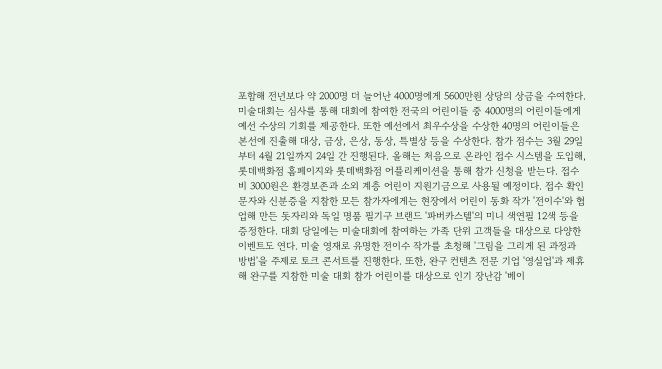포함해 전년보다 약 2000명 더 늘어난 4000명에게 5600만원 상당의 상금을 수여한다. 미술대회는 심사를 통해 대회에 참여한 전국의 어린이들 중 4000명의 어린이들에게 예선 수상의 기회를 제공한다. 또한 예선에서 최우수상을 수상한 40명의 어린이들은 본선에 진출해 대상, 금상, 은상, 동상, 특별상 등을 수상한다. 참가 점수는 3월 29일부터 4월 21일까지 24일 간 진행된다. 올해는 처음으로 온라인 접수 시스템을 도입해, 롯데백화점 홈페이지와 롯데백화점 어플리케이션을 통해 참가 신청을 받는다. 접수비 3000원은 환경보존과 소외 계층 어린이 지원기금으로 사용될 예정이다. 접수 확인 문자와 신분증을 지참한 모든 참가자에게는 현장에서 어린이 동화 작가 '전이수'와 협업해 만든 돗자리와 독일 명품 필기구 브랜드 '파버카스텔'의 미니 색연필 12색 등을 증정한다. 대회 당일에는 미술대회에 참여하는 가족 단위 고객들을 대상으로 다양한 이벤트도 연다. 미술 영재로 유명한 전이수 작가를 초청해 '그림을 그리게 된 과정과 방법'을 주제로 토크 콘서트를 진행한다. 또한, 완구 컨텐츠 전문 기업 '영실업'과 제휴해 완구를 지참한 미술 대회 참가 어린이를 대상으로 인기 장난감 '베이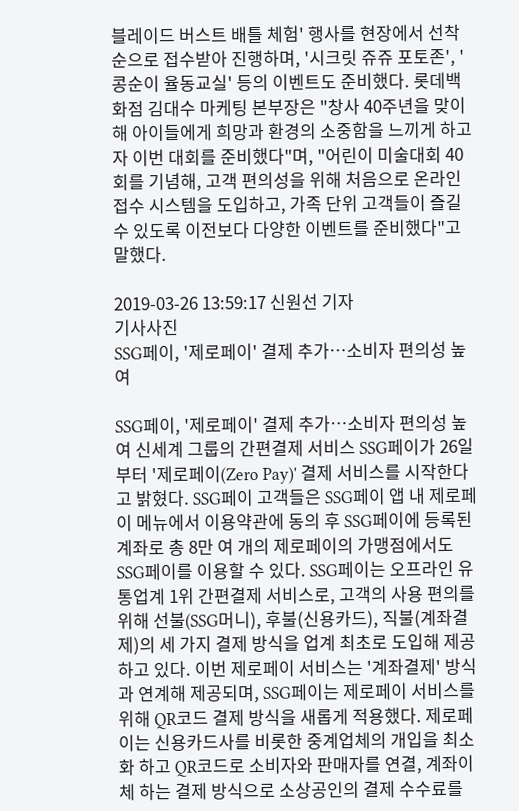블레이드 버스트 배틀 체험' 행사를 현장에서 선착순으로 접수받아 진행하며, '시크릿 쥬쥬 포토존', '콩순이 율동교실' 등의 이벤트도 준비했다. 롯데백화점 김대수 마케팅 본부장은 "창사 40주년을 맞이해 아이들에게 희망과 환경의 소중함을 느끼게 하고자 이번 대회를 준비했다"며, "어린이 미술대회 40회를 기념해, 고객 편의성을 위해 처음으로 온라인 접수 시스템을 도입하고, 가족 단위 고객들이 즐길 수 있도록 이전보다 다양한 이벤트를 준비했다"고 말했다.

2019-03-26 13:59:17 신원선 기자
기사사진
SSG페이, '제로페이' 결제 추가…소비자 편의성 높여

SSG페이, '제로페이' 결제 추가…소비자 편의성 높여 신세계 그룹의 간편결제 서비스 SSG페이가 26일부터 '제로페이(Zero Pay)' 결제 서비스를 시작한다고 밝혔다. SSG페이 고객들은 SSG페이 앱 내 제로페이 메뉴에서 이용약관에 동의 후 SSG페이에 등록된 계좌로 총 8만 여 개의 제로페이의 가맹점에서도 SSG페이를 이용할 수 있다. SSG페이는 오프라인 유통업계 1위 간편결제 서비스로, 고객의 사용 편의를 위해 선불(SSG머니), 후불(신용카드), 직불(계좌결제)의 세 가지 결제 방식을 업계 최초로 도입해 제공하고 있다. 이번 제로페이 서비스는 '계좌결제' 방식과 연계해 제공되며, SSG페이는 제로페이 서비스를 위해 QR코드 결제 방식을 새롭게 적용했다. 제로페이는 신용카드사를 비롯한 중계업체의 개입을 최소화 하고 QR코드로 소비자와 판매자를 연결, 계좌이체 하는 결제 방식으로 소상공인의 결제 수수료를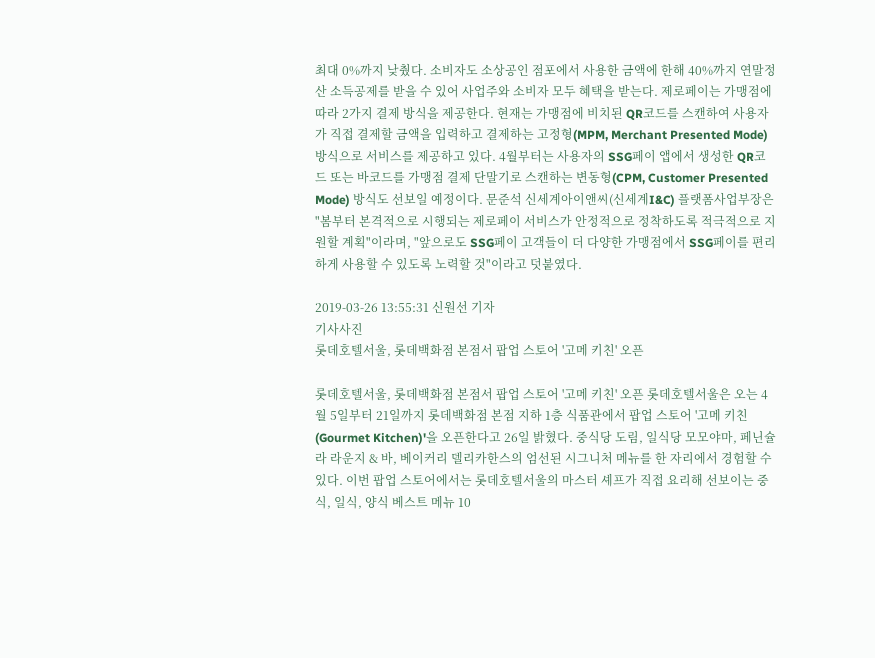최대 0%까지 낮췄다. 소비자도 소상공인 점포에서 사용한 금액에 한해 40%까지 연말정산 소득공제를 받을 수 있어 사업주와 소비자 모두 혜택을 받는다. 제로페이는 가맹점에 따라 2가지 결제 방식을 제공한다. 현재는 가맹점에 비치된 QR코드를 스캔하여 사용자가 직접 결제할 금액을 입력하고 결제하는 고정형(MPM, Merchant Presented Mode) 방식으로 서비스를 제공하고 있다. 4월부터는 사용자의 SSG페이 앱에서 생성한 QR코드 또는 바코드를 가맹점 결제 단말기로 스캔하는 변동형(CPM, Customer Presented Mode) 방식도 선보일 예정이다. 문준석 신세계아이앤씨(신세계I&C) 플랫폼사업부장은 "봄부터 본격적으로 시행되는 제로페이 서비스가 안정적으로 정착하도록 적극적으로 지원할 계획"이라며, "앞으로도 SSG페이 고객들이 더 다양한 가맹점에서 SSG페이를 편리하게 사용할 수 있도록 노력할 것"이라고 덧붙였다.

2019-03-26 13:55:31 신원선 기자
기사사진
롯데호텔서울, 롯데백화점 본점서 팝업 스토어 '고메 키친' 오픈

롯데호텔서울, 롯데백화점 본점서 팝업 스토어 '고메 키친' 오픈 롯데호텔서울은 오는 4월 5일부터 21일까지 롯데백화점 본점 지하 1층 식품관에서 팝업 스토어 '고메 키친(Gourmet Kitchen)'을 오픈한다고 26일 밝혔다. 중식당 도림, 일식당 모모야마, 페닌슐라 라운지 & 바, 베이커리 델리카한스의 엄선된 시그니처 메뉴를 한 자리에서 경험할 수 있다. 이번 팝업 스토어에서는 롯데호텔서울의 마스터 셰프가 직접 요리해 선보이는 중식, 일식, 양식 베스트 메뉴 10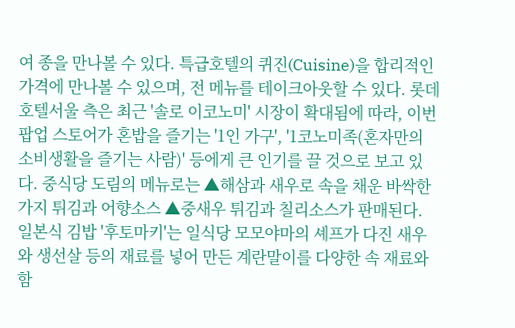여 종을 만나볼 수 있다. 특급호텔의 퀴진(Cuisine)을 합리적인 가격에 만나볼 수 있으며, 전 메뉴를 테이크아웃할 수 있다. 롯데호텔서울 측은 최근 '솔로 이코노미' 시장이 확대됨에 따라, 이번 팝업 스토어가 혼밥을 즐기는 '1인 가구', '1코노미족(혼자만의 소비생활을 즐기는 사람)' 등에게 큰 인기를 끌 것으로 보고 있다. 중식당 도림의 메뉴로는 ▲해삼과 새우로 속을 채운 바싹한 가지 튀김과 어향소스 ▲중새우 튀김과 칠리소스가 판매된다. 일본식 김밥 '후토마키'는 일식당 모모야마의 셰프가 다진 새우와 생선살 등의 재료를 넣어 만든 계란말이를 다양한 속 재료와 함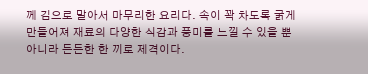께 김으로 말아서 마무리한 요리다. 속이 꽉 차도록 굵게 만들어져 재료의 다양한 식감과 풍미를 느낄 수 있을 뿐 아니라 든든한 한 끼로 제격이다.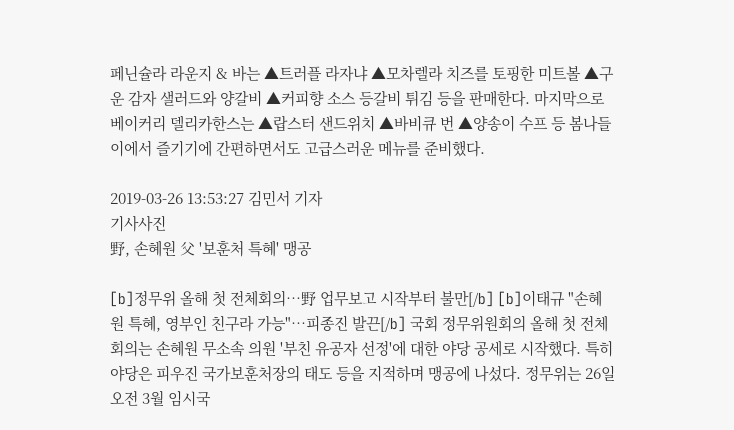페닌슐라 라운지 & 바는 ▲트러플 라자냐 ▲모차렐라 치즈를 토핑한 미트볼 ▲구운 감자 샐러드와 양갈비 ▲커피향 소스 등갈비 튀김 등을 판매한다. 마지막으로 베이커리 델리카한스는 ▲랍스터 샌드위치 ▲바비큐 번 ▲양송이 수프 등 봄나들이에서 즐기기에 간편하면서도 고급스러운 메뉴를 준비했다.

2019-03-26 13:53:27 김민서 기자
기사사진
野, 손혜원 父 '보훈처 특혜' 맹공

[b]정무위 올해 첫 전체회의…野 업무보고 시작부터 불만[/b] [b]이태규 "손혜원 특혜, 영부인 친구라 가능"…피종진 발끈[/b] 국회 정무위원회의 올해 첫 전체회의는 손혜원 무소속 의원 '부친 유공자 선정'에 대한 야당 공세로 시작했다. 특히 야당은 피우진 국가보훈처장의 태도 등을 지적하며 맹공에 나섰다. 정무위는 26일 오전 3월 임시국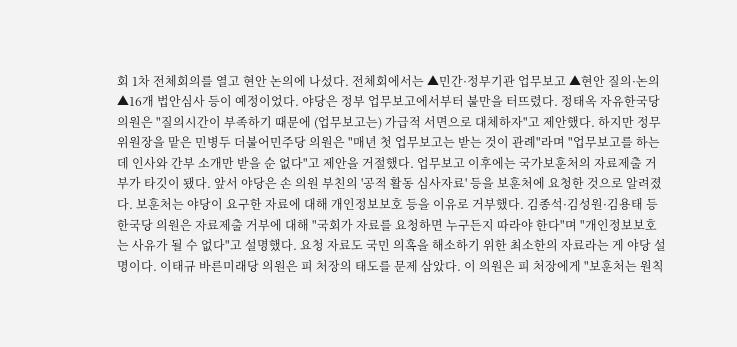회 1차 전체회의를 열고 현안 논의에 나섰다. 전체회에서는 ▲민간·정부기관 업무보고 ▲현안 질의·논의 ▲16개 법안심사 등이 예정이었다. 야당은 정부 업무보고에서부터 불만을 터뜨렸다. 정태옥 자유한국당 의원은 "질의시간이 부족하기 때문에 (업무보고는) 가급적 서면으로 대체하자"고 제안했다. 하지만 정무위원장을 맡은 민병두 더불어민주당 의원은 "매년 첫 업무보고는 받는 것이 관례"라며 "업무보고를 하는데 인사와 간부 소개만 받을 순 없다"고 제안을 거절했다. 업무보고 이후에는 국가보훈처의 자료제출 거부가 타깃이 됐다. 앞서 야당은 손 의원 부친의 '공적 활동 심사자료' 등을 보훈처에 요청한 것으로 알려졌다. 보훈처는 야당이 요구한 자료에 대해 개인정보보호 등을 이유로 거부했다. 김종석·김성원·김용태 등 한국당 의원은 자료제출 거부에 대해 "국회가 자료를 요청하면 누구든지 따라야 한다"며 "개인정보보호는 사유가 될 수 없다"고 설명했다. 요청 자료도 국민 의혹을 해소하기 위한 최소한의 자료라는 게 야당 설명이다. 이태규 바른미래당 의원은 피 처장의 태도를 문제 삼았다. 이 의원은 피 처장에게 "보훈처는 원칙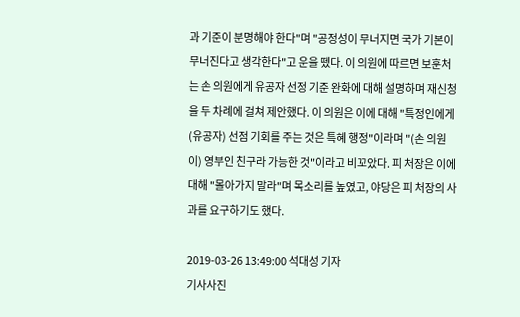과 기준이 분명해야 한다"며 "공정성이 무너지면 국가 기본이 무너진다고 생각한다"고 운을 뗐다. 이 의원에 따르면 보훈처는 손 의원에게 유공자 선정 기준 완화에 대해 설명하며 재신청을 두 차례에 걸쳐 제안했다. 이 의원은 이에 대해 "특정인에게 (유공자) 선점 기회를 주는 것은 특혜 행정"이라며 "(손 의원이) 영부인 친구라 가능한 것"이라고 비꼬았다. 피 처장은 이에 대해 "몰아가지 말라"며 목소리를 높였고, 야당은 피 처장의 사과를 요구하기도 했다.

2019-03-26 13:49:00 석대성 기자
기사사진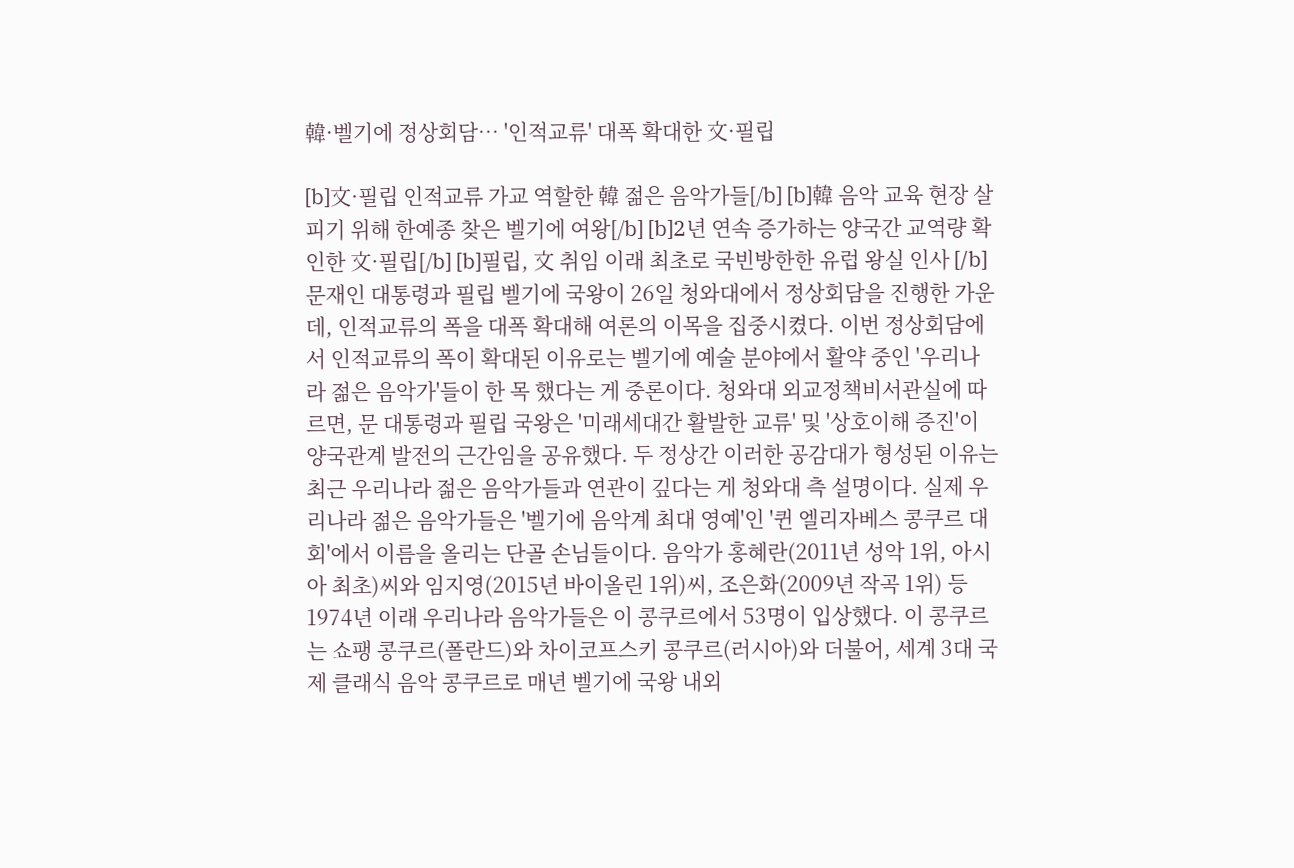韓·벨기에 정상회담… '인적교류' 대폭 확대한 文·필립

[b]文·필립 인적교류 가교 역할한 韓 젊은 음악가들[/b] [b]韓 음악 교육 현장 살피기 위해 한예종 찾은 벨기에 여왕[/b] [b]2년 연속 증가하는 양국간 교역량 확인한 文·필립[/b] [b]필립, 文 취임 이래 최초로 국빈방한한 유럽 왕실 인사 [/b] 문재인 대통령과 필립 벨기에 국왕이 26일 청와대에서 정상회담을 진행한 가운데, 인적교류의 폭을 대폭 확대해 여론의 이목을 집중시켰다. 이번 정상회담에서 인적교류의 폭이 확대된 이유로는 벨기에 예술 분야에서 활약 중인 '우리나라 젊은 음악가'들이 한 목 했다는 게 중론이다. 청와대 외교정책비서관실에 따르면, 문 대통령과 필립 국왕은 '미래세대간 활발한 교류' 및 '상호이해 증진'이 양국관계 발전의 근간임을 공유했다. 두 정상간 이러한 공감대가 형성된 이유는 최근 우리나라 젊은 음악가들과 연관이 깊다는 게 청와대 측 설명이다. 실제 우리나라 젊은 음악가들은 '벨기에 음악계 최대 영예'인 '퀸 엘리자베스 콩쿠르 대회'에서 이름을 올리는 단골 손님들이다. 음악가 홍혜란(2011년 성악 1위, 아시아 최초)씨와 임지영(2015년 바이올린 1위)씨, 조은화(2009년 작곡 1위) 등 1974년 이래 우리나라 음악가들은 이 콩쿠르에서 53명이 입상했다. 이 콩쿠르는 쇼팽 콩쿠르(폴란드)와 차이코프스키 콩쿠르(러시아)와 더불어, 세계 3대 국제 클래식 음악 콩쿠르로 매년 벨기에 국왕 내외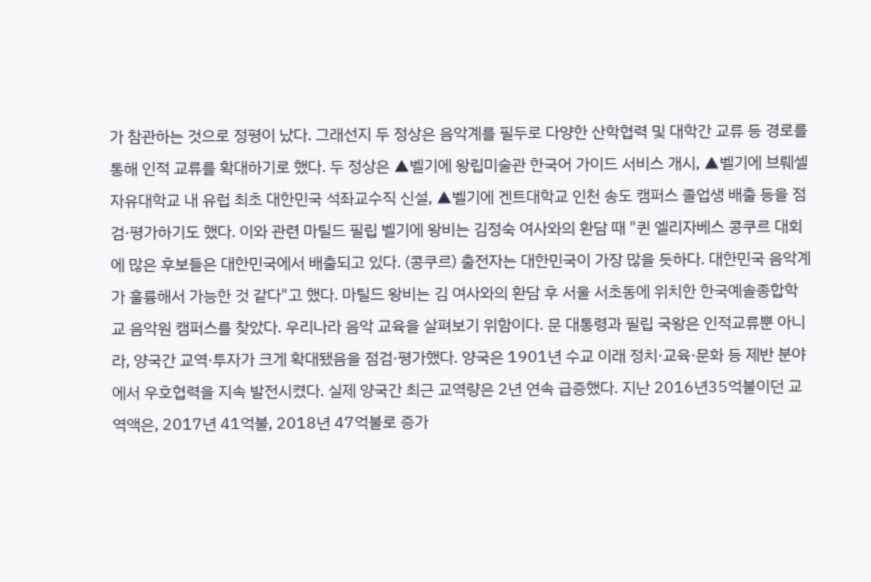가 참관하는 것으로 정평이 났다. 그래선지 두 정상은 음악계를 필두로 다양한 산학협력 및 대학간 교류 등 경로를 통해 인적 교류를 확대하기로 했다. 두 정상은 ▲벨기에 왕립미술관 한국어 가이드 서비스 개시, ▲벨기에 브뤠셀 자유대학교 내 유럽 최초 대한민국 석좌교수직 신설, ▲벨기에 겐트대학교 인천 송도 캠퍼스 졸업생 배출 등을 점검·평가하기도 했다. 이와 관련 마틸드 필립 벨기에 왕비는 김정숙 여사와의 환담 때 "퀸 엘리자베스 콩쿠르 대회에 많은 후보들은 대한민국에서 배출되고 있다. (콩쿠르) 출전자는 대한민국이 가장 많을 듯하다. 대한민국 음악계가 훌륭해서 가능한 것 같다"고 했다. 마틸드 왕비는 김 여사와의 환담 후 서울 서초동에 위치한 한국예솔종합학교 음악원 캠퍼스를 찾았다. 우리나라 음악 교육을 살펴보기 위함이다. 문 대통령과 필립 국왕은 인적교류뿐 아니라, 양국간 교역·투자가 크게 확대됐음을 점검·평가했다. 양국은 1901년 수교 이래 정치·교육·문화 등 제반 분야에서 우호협력을 지속 발전시켰다. 실제 양국간 최근 교역량은 2년 연속 급증했다. 지난 2016년35억불이던 교역액은, 2017년 41억불, 2018년 47억불로 증가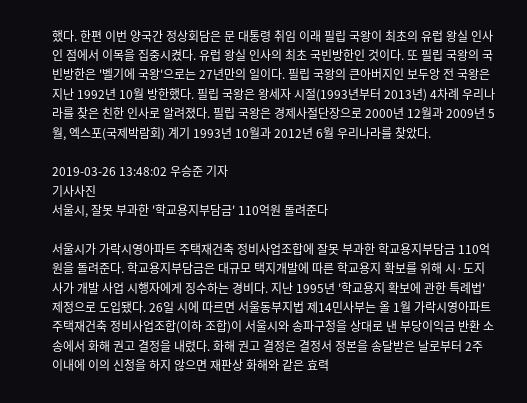했다. 한편 이번 양국간 정상회담은 문 대통령 취임 이래 필립 국왕이 최초의 유럽 왕실 인사인 점에서 이목을 집중시켰다. 유럽 왕실 인사의 최초 국빈방한인 것이다. 또 필립 국왕의 국빈방한은 '벨기에 국왕'으로는 27년만의 일이다. 필립 국왕의 큰아버지인 보두앙 전 국왕은 지난 1992년 10월 방한했다. 필립 국왕은 왕세자 시절(1993년부터 2013년) 4차례 우리나라를 찾은 친한 인사로 알려졌다. 필립 국왕은 경제사절단장으로 2000년 12월과 2009년 5월, 엑스포(국제박람회) 계기 1993년 10월과 2012년 6월 우리나라를 찾았다.

2019-03-26 13:48:02 우승준 기자
기사사진
서울시, 잘못 부과한 '학교용지부담금' 110억원 돌려준다

서울시가 가락시영아파트 주택재건축 정비사업조합에 잘못 부과한 학교용지부담금 110억원을 돌려준다. 학교용지부담금은 대규모 택지개발에 따른 학교용지 확보를 위해 시·도지사가 개발 사업 시행자에게 징수하는 경비다. 지난 1995년 '학교용지 확보에 관한 특례법' 제정으로 도입됐다. 26일 시에 따르면 서울동부지법 제14민사부는 올 1월 가락시영아파트 주택재건축 정비사업조합(이하 조합)이 서울시와 송파구청을 상대로 낸 부당이익금 반환 소송에서 화해 권고 결정을 내렸다. 화해 권고 결정은 결정서 정본을 송달받은 날로부터 2주 이내에 이의 신청을 하지 않으면 재판상 화해와 같은 효력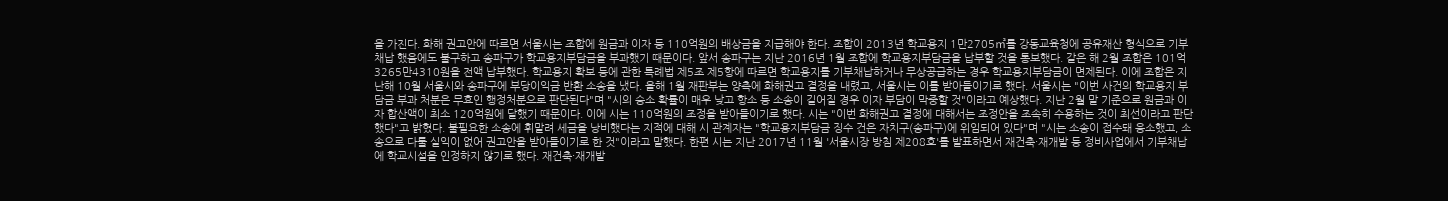을 가진다. 화해 권고안에 따르면 서울시는 조합에 원금과 이자 등 110억원의 배상금을 지급해야 한다. 조합이 2013년 학교용지 1만2705㎡를 강동교육청에 공유재산 형식으로 기부채납 했음에도 불구하고 송파구가 학교용지부담금을 부과했기 때문이다. 앞서 송파구는 지난 2016년 1월 조합에 학교용지부담금을 납부할 것을 통보했다. 같은 해 2월 조합은 101억3265만4310원을 전액 납부했다. 학교용지 확보 등에 관한 특례법 제5조 제5항에 따르면 학교용지를 기부채납하거나 무상공급하는 경우 학교용지부담금이 면제된다. 이에 조합은 지난해 10월 서울시와 송파구에 부당이익금 반환 소송을 냈다. 올해 1월 재판부는 양측에 화해권고 결정을 내렸고, 서울시는 이를 받아들이기로 했다. 서울시는 "이번 사건의 학교용지 부담금 부과 처분은 무효인 행정처분으로 판단된다"며 "시의 승소 확률이 매우 낮고 항소 등 소송이 길어질 경우 이자 부담이 막중할 것"이라고 예상했다. 지난 2월 말 기준으로 원금과 이자 합산액이 최소 120억원에 달했기 때문이다. 이에 시는 110억원의 조정을 받아들이기로 했다. 시는 "이번 화해권고 결정에 대해서는 조정안을 조속히 수용하는 것이 최선이라고 판단했다"고 밝혔다. 불필요한 소송에 휘말려 세금을 낭비했다는 지적에 대해 시 관계자는 "학교용지부담금 징수 건은 자치구(송파구)에 위임되어 있다"며 "시는 소송이 접수돼 응소했고, 소송으로 다툴 실익이 없어 권고안을 받아들이기로 한 것"이라고 말했다. 한편 시는 지난 2017년 11월 '서울시장 방침 제208호'를 발표하면서 재건축·재개발 등 정비사업에서 기부채납에 학교시설을 인정하지 않기로 했다. 재건축·재개발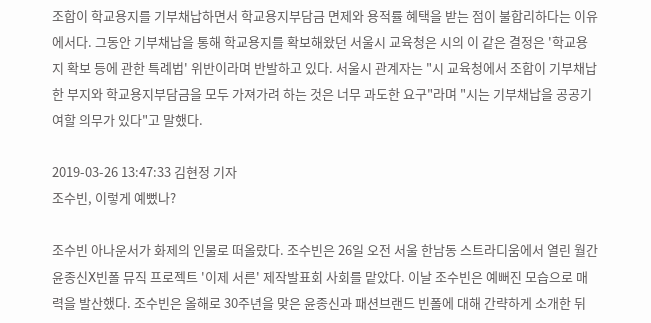조합이 학교용지를 기부채납하면서 학교용지부담금 면제와 용적률 혜택을 받는 점이 불합리하다는 이유에서다. 그동안 기부채납을 통해 학교용지를 확보해왔던 서울시 교육청은 시의 이 같은 결정은 '학교용지 확보 등에 관한 특례법' 위반이라며 반발하고 있다. 서울시 관계자는 "시 교육청에서 조합이 기부채납한 부지와 학교용지부담금을 모두 가져가려 하는 것은 너무 과도한 요구"라며 "시는 기부채납을 공공기여할 의무가 있다"고 말했다.

2019-03-26 13:47:33 김현정 기자
조수빈, 이렇게 예뻤나?

조수빈 아나운서가 화제의 인물로 떠올랐다. 조수빈은 26일 오전 서울 한남동 스트라디움에서 열린 월간윤종신X빈폴 뮤직 프로젝트 '이제 서른' 제작발표회 사회를 맡았다. 이날 조수빈은 예뻐진 모습으로 매력을 발산했다. 조수빈은 올해로 30주년을 맞은 윤종신과 패션브랜드 빈폴에 대해 간략하게 소개한 뒤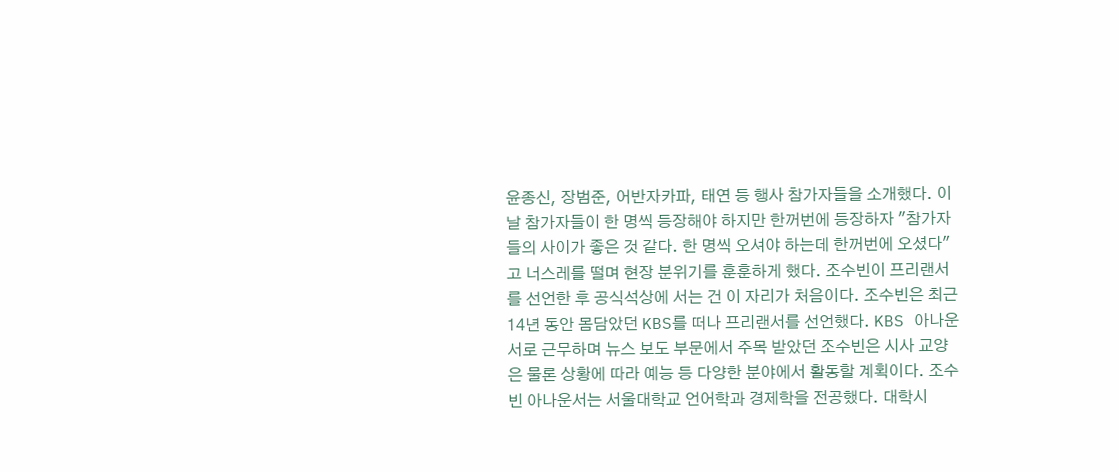윤종신, 장범준, 어반자카파, 태연 등 행사 참가자들을 소개했다. 이날 참가자들이 한 명씩 등장해야 하지만 한꺼번에 등장하자 "참가자들의 사이가 좋은 것 같다. 한 명씩 오셔야 하는데 한꺼번에 오셨다"고 너스레를 떨며 현장 분위기를 훈훈하게 했다. 조수빈이 프리랜서를 선언한 후 공식석상에 서는 건 이 자리가 처음이다. 조수빈은 최근 14년 동안 몸담았던 KBS를 떠나 프리랜서를 선언했다. KBS 아나운서로 근무하며 뉴스 보도 부문에서 주목 받았던 조수빈은 시사 교양은 물론 상황에 따라 예능 등 다양한 분야에서 활동할 계획이다. 조수빈 아나운서는 서울대학교 언어학과 경제학을 전공했다. 대학시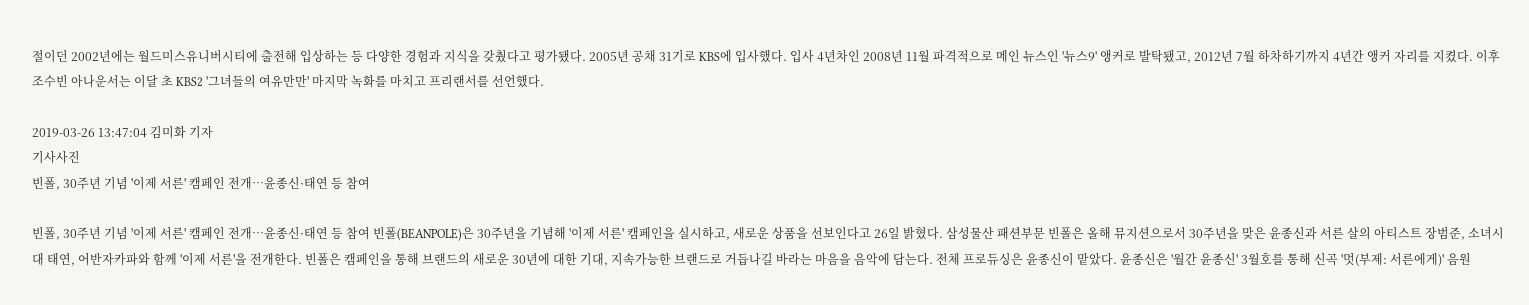절이던 2002년에는 월드미스유니버시티에 출전해 입상하는 등 다양한 경험과 지식을 갖췄다고 평가됐다. 2005년 공채 31기로 KBS에 입사했다. 입사 4년차인 2008년 11월 파격적으로 메인 뉴스인 '뉴스9' 앵커로 발탁됐고, 2012년 7월 하차하기까지 4년간 앵커 자리를 지켰다. 이후 조수빈 아나운서는 이달 초 KBS2 '그녀들의 여유만만' 마지막 녹화를 마치고 프리랜서를 선언했다.

2019-03-26 13:47:04 김미화 기자
기사사진
빈폴, 30주년 기념 '이제 서른' 캠페인 전개…윤종신·태연 등 참여

빈폴, 30주년 기념 '이제 서른' 캠페인 전개…윤종신·태연 등 참여 빈폴(BEANPOLE)은 30주년을 기념해 '이제 서른' 캠페인을 실시하고, 새로운 상품을 선보인다고 26일 밝혔다. 삼성물산 패션부문 빈폴은 올해 뮤지션으로서 30주년을 맞은 윤종신과 서른 살의 아티스트 장범준, 소녀시대 태연, 어반자카파와 함께 '이제 서른'을 전개한다. 빈폴은 캠페인을 통해 브랜드의 새로운 30년에 대한 기대, 지속가능한 브랜드로 거듭나길 바라는 마음을 음악에 담는다. 전체 프로듀싱은 윤종신이 맡았다. 윤종신은 '월간 윤종신' 3월호를 통해 신곡 '멋(부제: 서른에게)' 음원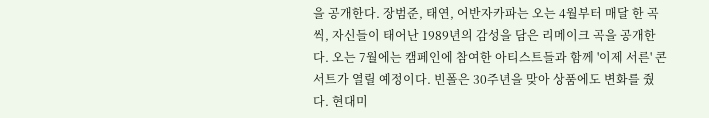을 공개한다. 장범준, 태연, 어반자카파는 오는 4월부터 매달 한 곡씩, 자신들이 태어난 1989년의 감성을 담은 리메이크 곡을 공개한다. 오는 7월에는 캠페인에 참여한 아티스트들과 함께 '이제 서른' 콘서트가 열릴 예정이다. 빈폴은 30주년을 맞아 상품에도 변화를 줬다. 현대미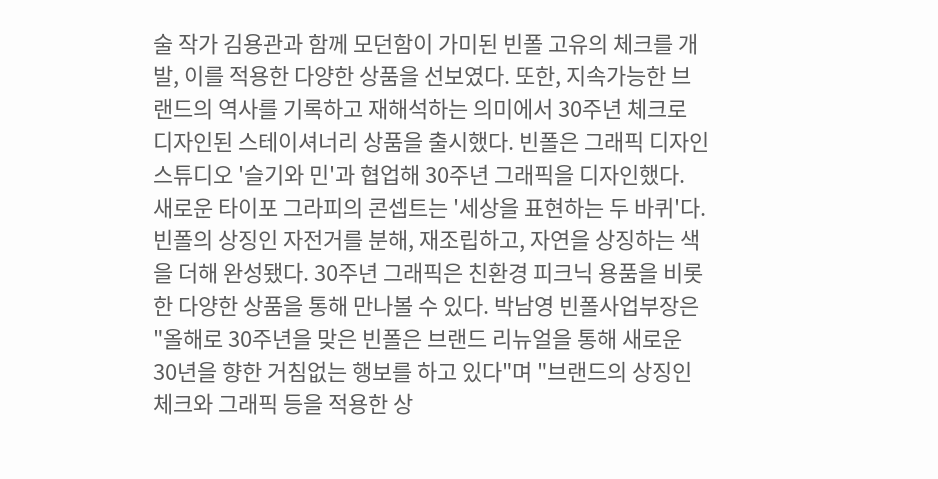술 작가 김용관과 함께 모던함이 가미된 빈폴 고유의 체크를 개발, 이를 적용한 다양한 상품을 선보였다. 또한, 지속가능한 브랜드의 역사를 기록하고 재해석하는 의미에서 30주년 체크로 디자인된 스테이셔너리 상품을 출시했다. 빈폴은 그래픽 디자인 스튜디오 '슬기와 민'과 협업해 30주년 그래픽을 디자인했다. 새로운 타이포 그라피의 콘셉트는 '세상을 표현하는 두 바퀴'다. 빈폴의 상징인 자전거를 분해, 재조립하고, 자연을 상징하는 색을 더해 완성됐다. 30주년 그래픽은 친환경 피크닉 용품을 비롯한 다양한 상품을 통해 만나볼 수 있다. 박남영 빈폴사업부장은 "올해로 30주년을 맞은 빈폴은 브랜드 리뉴얼을 통해 새로운 30년을 향한 거침없는 행보를 하고 있다"며 "브랜드의 상징인 체크와 그래픽 등을 적용한 상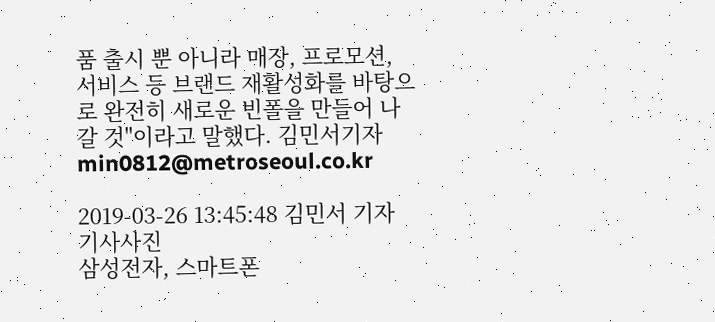품 출시 뿐 아니라 매장, 프로모션, 서비스 등 브랜드 재활성화를 바탕으로 완전히 새로운 빈폴을 만들어 나갈 것"이라고 말했다. 김민서기자 min0812@metroseoul.co.kr

2019-03-26 13:45:48 김민서 기자
기사사진
삼성전자, 스마트폰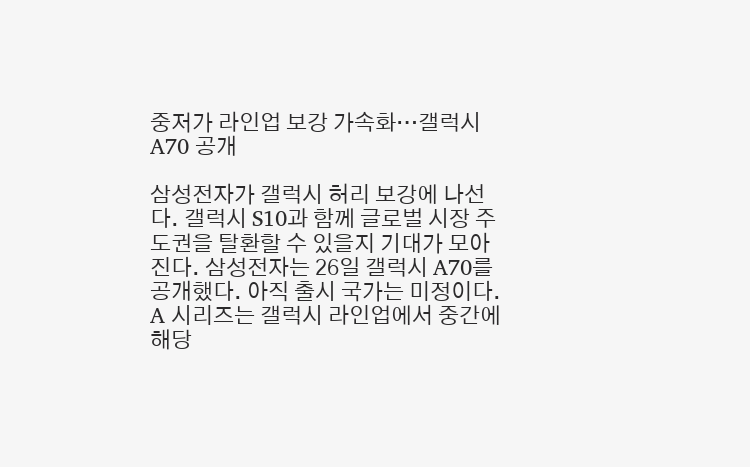중저가 라인업 보강 가속화…갤럭시 A70 공개

삼성전자가 갤럭시 허리 보강에 나선다. 갤럭시 S10과 함께 글로벌 시장 주도권을 탈환할 수 있을지 기대가 모아진다. 삼성전자는 26일 갤럭시 A70를 공개했다. 아직 출시 국가는 미정이다. A 시리즈는 갤럭시 라인업에서 중간에 해당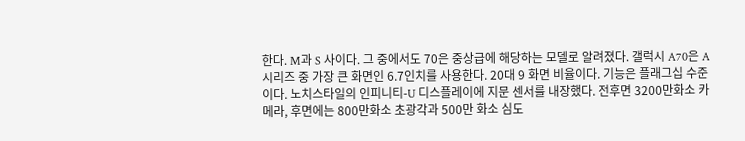한다. M과 S 사이다. 그 중에서도 70은 중상급에 해당하는 모델로 알려졌다. 갤럭시 A70은 A 시리즈 중 가장 큰 화면인 6.7인치를 사용한다. 20대 9 화면 비율이다. 기능은 플래그십 수준이다. 노치스타일의 인피니티-U 디스플레이에 지문 센서를 내장했다. 전후면 3200만화소 카메라, 후면에는 800만화소 초광각과 500만 화소 심도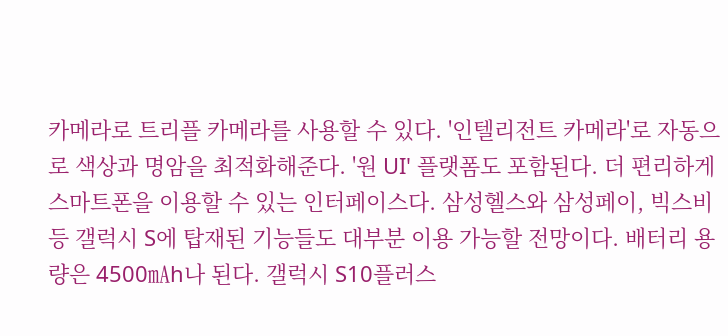카메라로 트리플 카메라를 사용할 수 있다. '인텔리전트 카메라'로 자동으로 색상과 명암을 최적화해준다. '원 UI' 플랫폼도 포함된다. 더 편리하게 스마트폰을 이용할 수 있는 인터페이스다. 삼성헬스와 삼성페이, 빅스비 등 갤럭시 S에 탑재된 기능들도 대부분 이용 가능할 전망이다. 배터리 용량은 4500㎃h나 된다. 갤럭시 S10플러스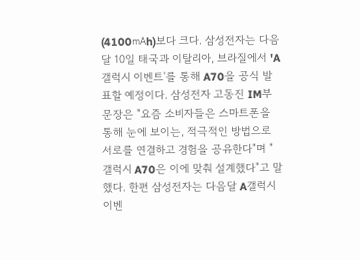(4100㎃h)보다 크다. 삼성전자는 다음 달 10일 태국과 이탈리아, 브라질에서 'A갤럭시 이벤트'를 통해 A70을 공식 발표할 예정이다. 삼성전자 고동진 IM부문장은 "요즘 소비자들은 스마트폰을 통해 눈에 보이는, 적극적인 방법으로 서로를 연결하고 경험을 공유한다"며 "갤럭시 A70은 이에 맞춰 설계했다"고 말했다. 한편 삼성전자는 다음달 A갤럭시 이벤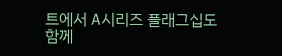트에서 A시리즈 플래그십도 함께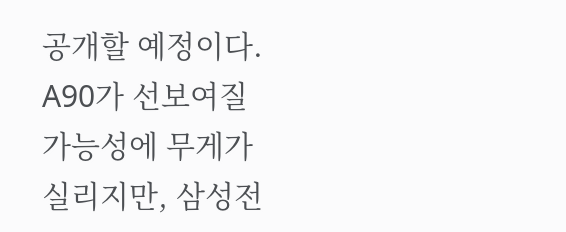공개할 예정이다. A90가 선보여질 가능성에 무게가 실리지만, 삼성전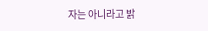자는 아니라고 밝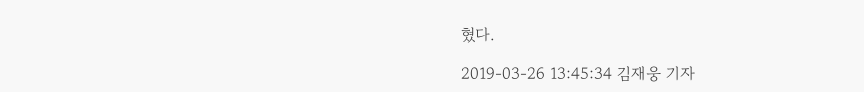혔다.

2019-03-26 13:45:34 김재웅 기자